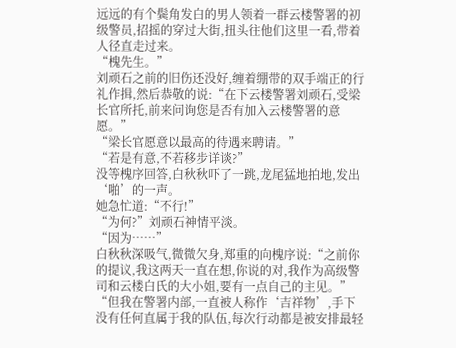远远的有个鬓角发白的男人领着一群云楼警署的初级警员,招摇的穿过大街,扭头往他们这里一看,带着人径直走过来。
“槐先生。”
刘顽石之前的旧伤还没好,缠着绷带的双手端正的行礼作揖,然后恭敬的说:“在下云楼警署刘顽石,受梁长官所托,前来问询您是否有加入云楼警署的意愿。”
“梁长官愿意以最高的待遇来聘请。”
“若是有意,不若移步详谈?”
没等槐序回答,白秋秋吓了一跳,龙尾猛地拍地,发出‘啪’的一声。
她急忙道:“不行!”
“为何?”刘顽石神情平淡。
“因为……”
白秋秋深吸气,微微欠身,郑重的向槐序说:“之前你的提议,我这两天一直在想,你说的对,我作为高级警司和云楼白氏的大小姐,要有一点自己的主见。”
“但我在警署内部,一直被人称作‘吉祥物’,手下没有任何直属于我的队伍,每次行动都是被安排最轻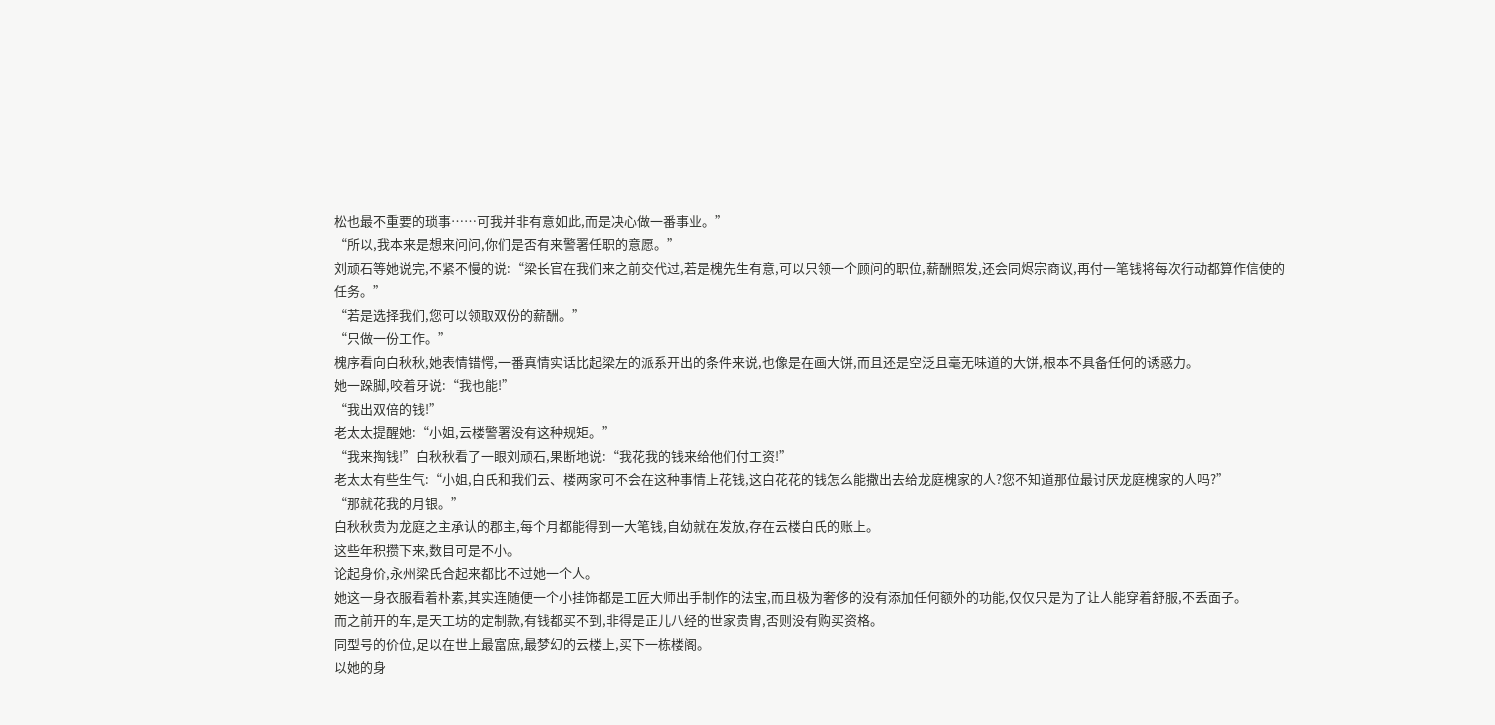松也最不重要的琐事……可我并非有意如此,而是决心做一番事业。”
“所以,我本来是想来问问,你们是否有来警署任职的意愿。”
刘顽石等她说完,不紧不慢的说:“梁长官在我们来之前交代过,若是槐先生有意,可以只领一个顾问的职位,薪酬照发,还会同烬宗商议,再付一笔钱将每次行动都算作信使的任务。”
“若是选择我们,您可以领取双份的薪酬。”
“只做一份工作。”
槐序看向白秋秋,她表情错愕,一番真情实话比起梁左的派系开出的条件来说,也像是在画大饼,而且还是空泛且毫无味道的大饼,根本不具备任何的诱惑力。
她一跺脚,咬着牙说:“我也能!”
“我出双倍的钱!”
老太太提醒她:“小姐,云楼警署没有这种规矩。”
“我来掏钱!”白秋秋看了一眼刘顽石,果断地说:“我花我的钱来给他们付工资!”
老太太有些生气:“小姐,白氏和我们云、楼两家可不会在这种事情上花钱,这白花花的钱怎么能撒出去给龙庭槐家的人?您不知道那位最讨厌龙庭槐家的人吗?”
“那就花我的月银。”
白秋秋贵为龙庭之主承认的郡主,每个月都能得到一大笔钱,自幼就在发放,存在云楼白氏的账上。
这些年积攒下来,数目可是不小。
论起身价,永州梁氏合起来都比不过她一个人。
她这一身衣服看着朴素,其实连随便一个小挂饰都是工匠大师出手制作的法宝,而且极为奢侈的没有添加任何额外的功能,仅仅只是为了让人能穿着舒服,不丢面子。
而之前开的车,是天工坊的定制款,有钱都买不到,非得是正儿八经的世家贵胄,否则没有购买资格。
同型号的价位,足以在世上最富庶,最梦幻的云楼上,买下一栋楼阁。
以她的身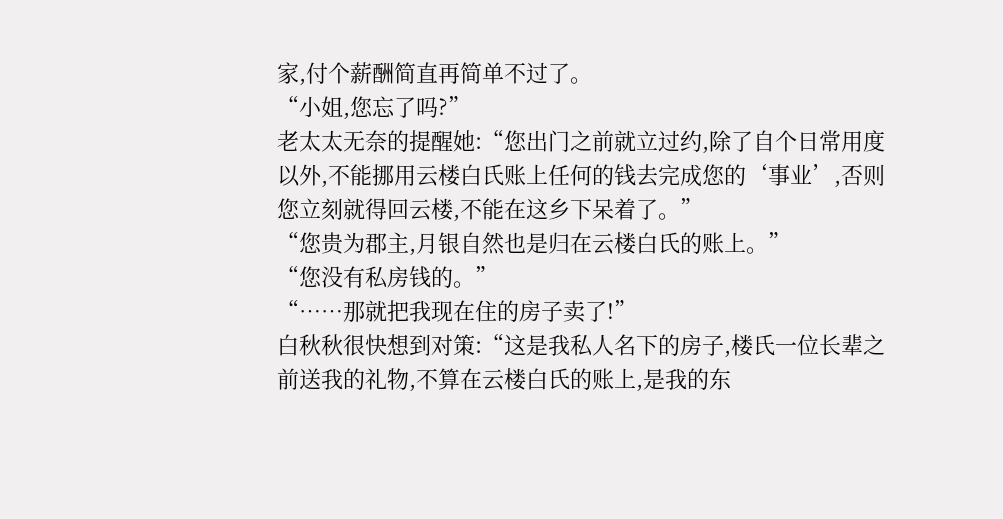家,付个薪酬简直再简单不过了。
“小姐,您忘了吗?”
老太太无奈的提醒她:“您出门之前就立过约,除了自个日常用度以外,不能挪用云楼白氏账上任何的钱去完成您的‘事业’,否则您立刻就得回云楼,不能在这乡下呆着了。”
“您贵为郡主,月银自然也是归在云楼白氏的账上。”
“您没有私房钱的。”
“……那就把我现在住的房子卖了!”
白秋秋很快想到对策:“这是我私人名下的房子,楼氏一位长辈之前送我的礼物,不算在云楼白氏的账上,是我的东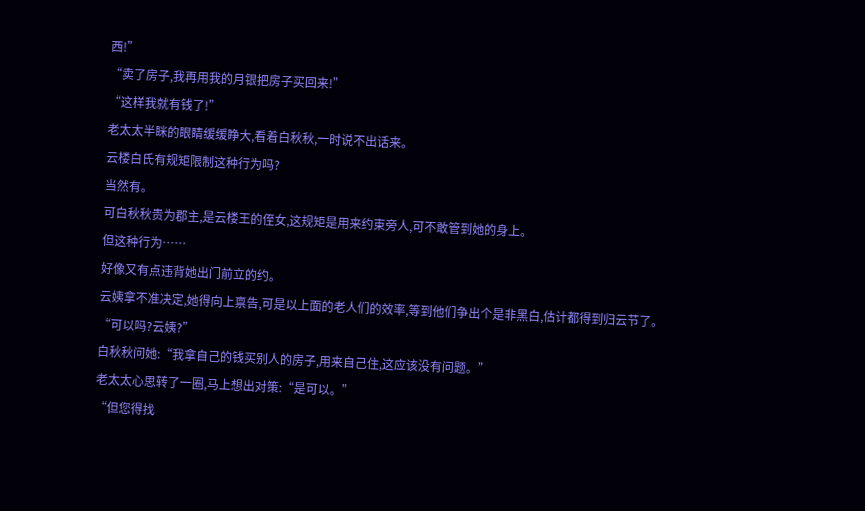西!”
“卖了房子,我再用我的月银把房子买回来!”
“这样我就有钱了!”
老太太半眯的眼睛缓缓睁大,看着白秋秋,一时说不出话来。
云楼白氏有规矩限制这种行为吗?
当然有。
可白秋秋贵为郡主,是云楼王的侄女,这规矩是用来约束旁人,可不敢管到她的身上。
但这种行为……
好像又有点违背她出门前立的约。
云姨拿不准决定,她得向上禀告,可是以上面的老人们的效率,等到他们争出个是非黑白,估计都得到归云节了。
“可以吗?云姨?”
白秋秋问她:“我拿自己的钱买别人的房子,用来自己住,这应该没有问题。”
老太太心思转了一圈,马上想出对策:“是可以。”
“但您得找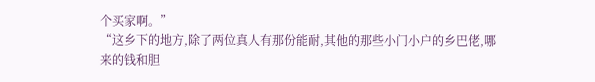个买家啊。”
“这乡下的地方,除了两位真人有那份能耐,其他的那些小门小户的乡巴佬,哪来的钱和胆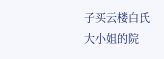子买云楼白氏大小姐的院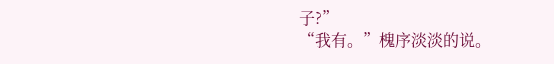子?”
“我有。”槐序淡淡的说。